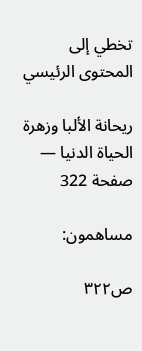تخطي إلى المحتوى الرئيسي

ريحانة الألبا وزهرة الحياة الدنيا — صفحة 322

مساهمون:

ص٣٢٢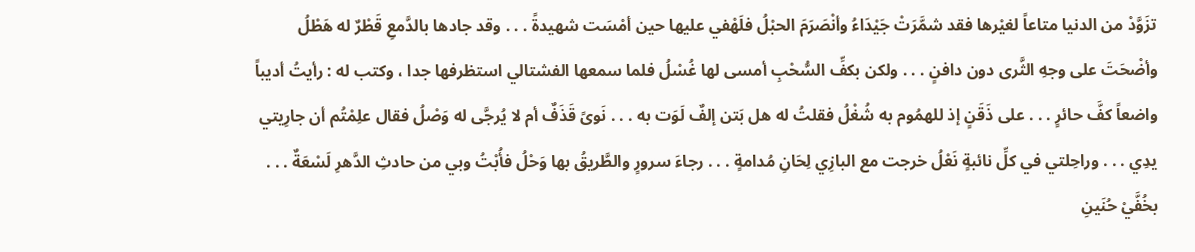تزَوَّدْ من الدنيا متاعاً لغيْرها فقد شمَّرَتْ جَيْدَاءُ وأنْصَرَمَ الحبْلُ فلَهْفي عليها حين أمْسَت شهيدةً . . . وقد جادها بالدَّمعِ قَطْرٌ له هَطْلُ وأضْحَتَ على وجهِ الثَّرى دون دافنٍ . . . ولكن بكفِّ السُّحْبِ أمسى لها غُسْلُ فلما سمعها الفشتالي استظرفها جدا ، وكتب له : رأيتُ أديباً واضعاً كفَّ حائرٍ . . . على ذَقَنٍ إذ للهمُوم به شُغْلُ فقلتُ له هل بَتن إلفٌ لَوَت به . . . نَوىً قَذَفٌ أم لا يُرجَّى له وَصْلُ فقال علِمْتُم أن جارِيتي يدِي . . . وراحِلتي في كلِّ نائبةٍ نَعْلُ خرجت مع البازِي لِحَانِ مُدامةٍ . . . رجاءَ سرورٍ والطَّريقُ بها وَحْلُ فأُبْتُ وبي من حادثِ الدَّهرِ لَسْعَةٌ . . . بخُفَّيْ حُنَينِ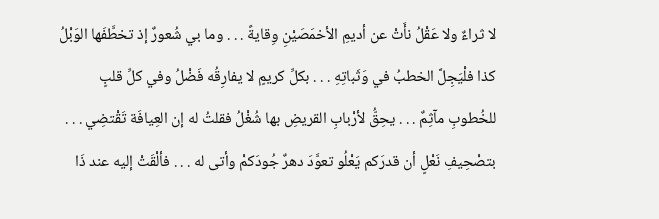لا ثراءٌ ولا عَقْلُ نأَتْ عن أديمِ الأخمَصَيْنِ وِقايةً . . . وما بي شُعورٌ إذ تخطَّفَها الوَبْلُ كذا فلْيَجِلَّ الخطبُ في وَثَباتِهِ . . . بكلِّ كريمٍ لا يفارِقُه فَضْلُ وفي كلِّ قلبٍ للخُطوبِ مآثِمٌ . . . يحِقُّ لأرْبابِ القريضِ بها شُغْلُ فقلتُ له إن العِيافَة تَقْتضِي . . . بتصْحِيفِ نَعْلٍ أن قدرَكم يَعْلُو تعوَّدَ دهرٌ جُودَكمْ وأتى له . . . فألْقَتْ إليه عند ذَا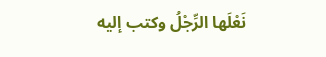نَعْلَها الرِّجْلُ وكتب إليه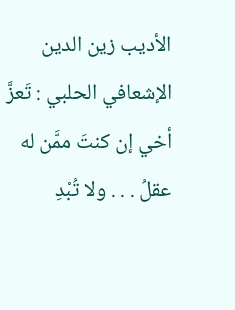الأديب زين الدين الإشعافي الحلبي : تَعزَّ أخي إن كنتَ ممَّن له عقلُ . . . ولا تُبْدِ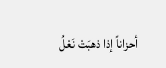أحزاناً إذا ذهبَتْ نَعْلُ